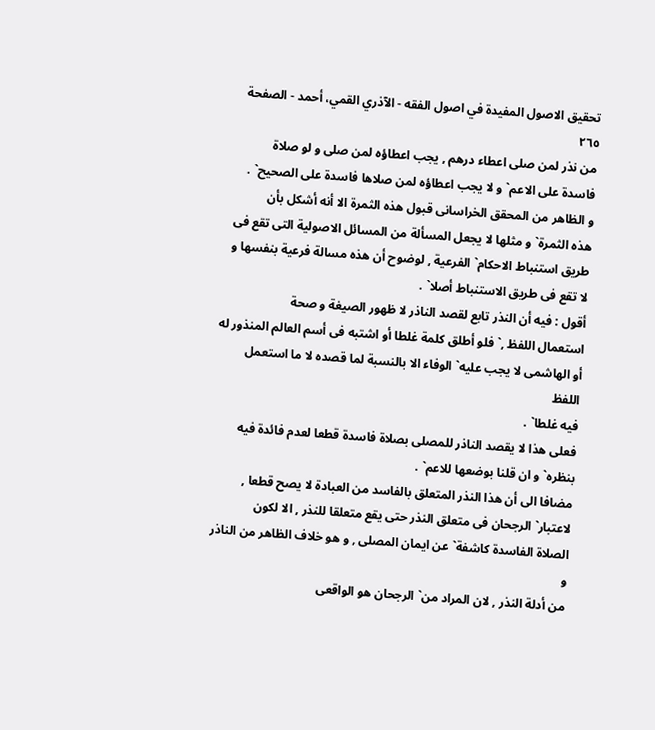تحقيق الاصول المفيدة في اصول الفقه - الآذري القمي، أحمد - الصفحة ٢٦٥
من نذر لمن صلى اعطاء درهم , يجب اعطاؤه لمن صلى و لو صلاة
فاسدة على الاعم` و لا يجب اعطاؤه لمن صلاها فاسدة على الصحيح` .
و الظاهر من المحقق الخراسانى قبول هذه الثمرة الا أنه أشكل بأن
هذه الثمرة` و مثلها لا يجعل المسألة من المسائل الاصولية التى تقع فى
طريق استنباط الاحكام` الفرعية , لوضوح أن هذه مسالة فرعية بنفسها و
لا تقع فى طريق الاستنباط أصلا` .
أقول : فيه أن النذر تابع لقصد الناذر لا ظهور الصيغة و صحة
استعمال اللفظ ,` فلو أطلق كلمة غلطا أو اشتبه فى أسم العالم المنذور له
أو الهاشمى لا يجب عليه` الوفاء الا بالنسبة لما قصده لا ما استعمل اللفظ
فيه غلطا` .
فعلى هذا لا يقصد الناذر للمصلى بصلاة فاسدة قطعا لعدم فائدة فيه
بنظره` و ان قلنا بوضعها للاعم` .
مضافا الى أن هذا النذر المتعلق بالفاسد من العبادة لا يصح قطعا ,
لاعتبار` الرجحان فى متعلق النذر حتى يقع متعلقا للنذر , الا لكون
الصلاة الفاسدة كاشفة` عن ايمان المصلى , و هو خلاف الظاهر من الناذر و
من أدلة النذر , لان المراد من` الرجحان هو الواقعى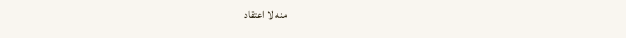منه لا اعتقاد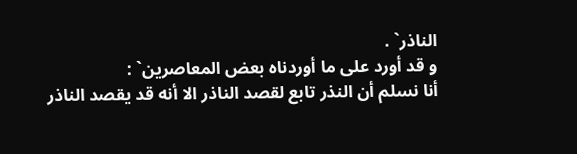الناذر` .
و قد أورد على ما أوردناه بعض المعاصرين` :
أنا نسلم أن النذر تابع لقصد الناذر الا أنه قد يقصد الناذر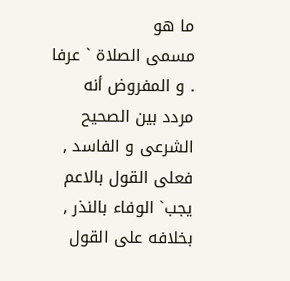ما هو
مسمى الصلاة ` عرفا . و المفروض أنه مردد بين الصحيح الشرعى و الفاسد ,
فعلى القول بالاعم يجب` الوفاء بالنذر , بخلافه على القول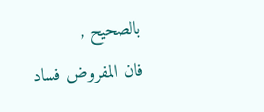بالصحيح ,
فان المفروض فساد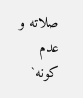صلاته و عدم كونه`